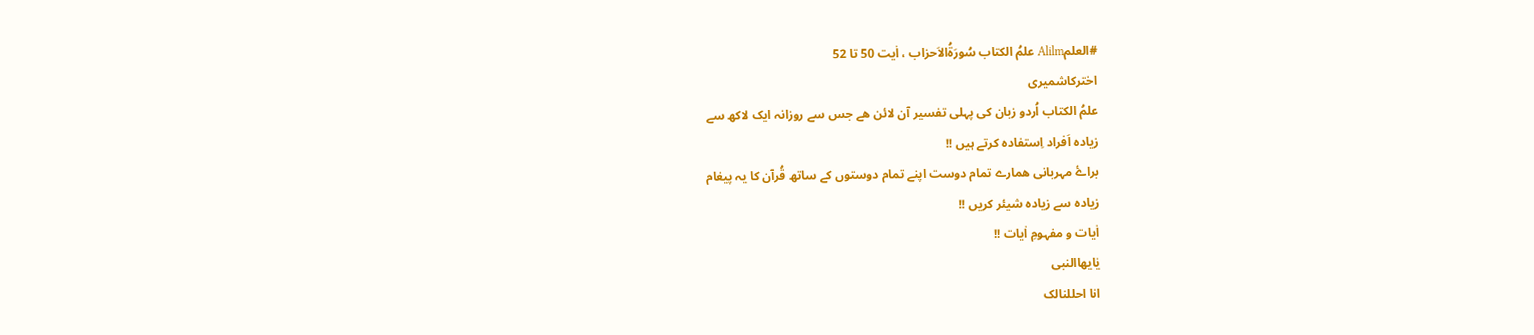#العلمAlilm علمُ الکتاب سُورَةُالاَحزاب ، اٰیت 50 تا 52
اخترکاشمیری
علمُ الکتاب اُردو زبان کی پہلی تفسیر آن لائن ھے جس سے روزانہ ایک لاکھ سے
زیادہ اَفراد اِستفادہ کرتے ہیں !!
براۓ مہربانی ھمارے تمام دوست اپنے تمام دوستوں کے ساتھ قُرآن کا یہ پیغام
زیادہ سے زیادہ شیئر کریں !!
اٰیات و مفہومِ اٰیات !!
یٰایھاالنبی
انا احللنالک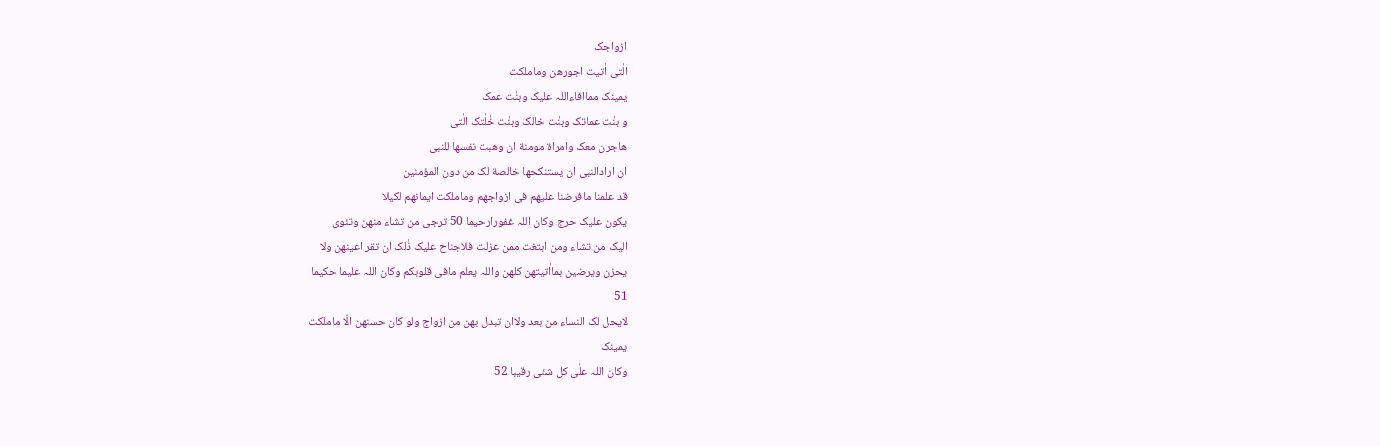ازواجک
الٰتی اٰتیت اجورھن وماملکت
یمینک مماافاءاللہ علیک وبنٰت عمک
و بنٰت عماتک وبنٰت خالک وبنٰت خٰلٰتک الٰتی
ھاجرن معک وامراة مومنة ان وھبت نفسھا للنبی
ان ارادالنبی ان یستنکحھا خالصة لک من دون المؤمنین
قد علمنا مافرضنا علیھم فی ازواجھم وماملکت ایمانھم لکیلا
یکون علیک حرج وکان اللہ غفورارحیما 50 ترجی من تشاء منھن وتئوی
الیک من تشاء ومن ابتغت ممن عزلت فلاجناح علیک ذٰلک ان تقر اعینھن ولا
یحزن ویرضین بمااٰتیتھن کلھن واللہ یعلم مافی قلوبکم وکان اللہ علیما حکیما
51
لایحل لک النساء من بعد ولاان تبدل بھن من ازواج ولو کان حسنھن الّا ماملکت
یمینک
وکان اللہ علٰی کل شئی رقیبا 52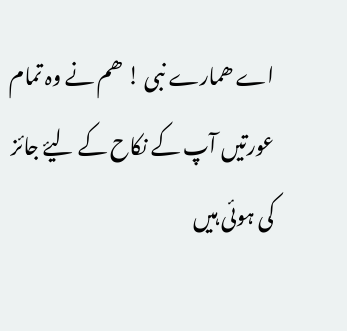اے ھمارے نبی ! ھم نے وہ تمام عورتیں آپ کے نکاح کے لیۓ جائز کی ہوئی ہیں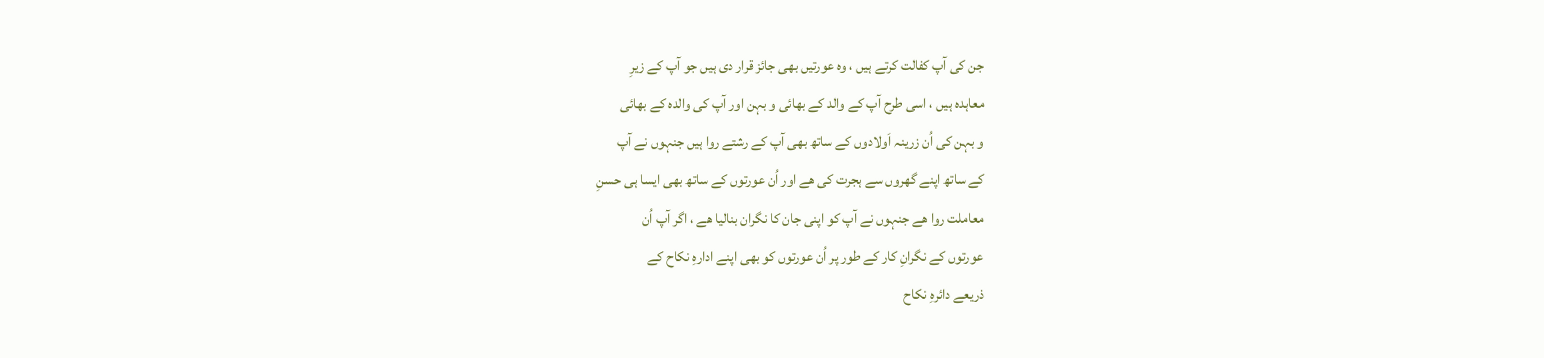جن کی آپ کفالت کرتے ہیں ، وہ عورتیں بھی جائز قرار دی ہیں جو آپ کے زیرِ
معاہدہ ہیں ، اسی طرح آپ کے والد کے بھائی و بہن اور آپ کی والدہ کے بھائی
و بہن کی اُن زرینہ اَولادوں کے ساتھ بھی آپ کے رشتے روا ہیں جنہوں نے آپ
کے ساتھ اپنے گھروں سے ہجرت کی ھے اور اُن عورتوں کے ساتھ بھی ایسا ہی حسنِ
معاملت روا ھے جنہوں نے آپ کو اپنی جان کا نگران بنالیا ھے ، اگر آپ اُن
عورتوں کے نگرانِ کار کے طور پر اُن عورتوں کو بھی اپنے ادارہِ نکاح کے
ذریعے دائرہِ نکاح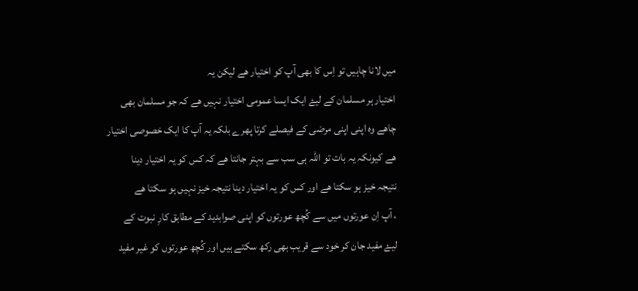میں لانا چاہیں تو اِس کا بھی آپ کو اختیار ھے لیکن یہ
اختیار ہر مسلمان کے لیۓ ایک ایسا عمومی اختیار نہیں ھے کہ جو مسلمان بھی
چاھے وہ اپنی اپنی مرضی کے فیصلے کرتا پھرے بلکہ یہ آپ کا ایک خصوصی اختیار
ھے کیونکہ یہ بات تو اللہ ہی سب سے بہتر جانتا ھے کہ کس کو یہ اختیار دینا
نتیجہ خیز ہو سکتا ھے اور کس کو یہ اختیار دینا نتیجہ خیز نہیں ہو سکتا ھے
، آپ اِن عورتوں میں سے کُچھ عورتوں کو اپنی صوابدید کے مطابق کارِ نبوت کے
لیۓ مفید جان کر خود سے قریب بھی رکھ سکتے ہیں اور کُچھ عورتوں کو غیر مفید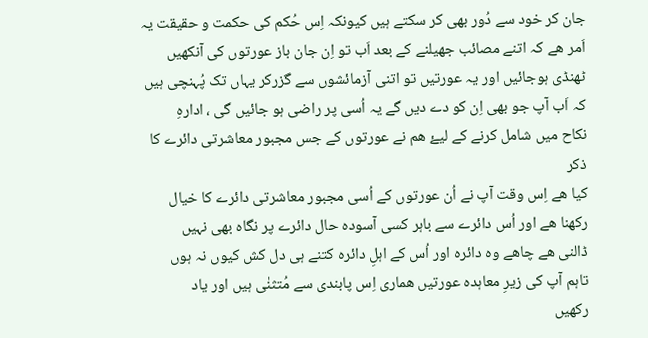جان کر خود سے دُور بھی کر سکتے ہیں کیونکہ اِس حُکم کی حکمت و حقیقت یہ
اَمر ھے کہ اتنے مصائب جھیلنے کے بعد اَب تو اِن جان باز عورتوں کی آنکھیں
ٹھنڈی ہوجائیں اور یہ عورتیں تو اتنی آزمائشوں سے گزرکر یہاں تک پُہنچی ہیں
کہ اَب آپ جو بھی اِن کو دے دیں گے یہ اُسی پر راضی ہو جائیں گی ، ادارہِ
نکاح میں شامل کرنے کے لیۓ ھم نے عورتوں کے جس مجبور معاشرتی دائرے کا ذکر
کیا ھے اِس وقت آپ نے اُن عورتوں کے اُسی مجبور معاشرتی دائرے کا خیال
رکھنا ھے اور اُس دائرے سے باہر کسی آسودہ حال دائرے پر نگاہ بھی نہیں
ڈالنی ھے چاھے وہ دائرہ اور اُس کے اہلِ دائرہ کتنے ہی دل کش کیوں نہ ہوں
تاہم آپ کی زیرِ معاہدہ عورتیں ھماری اِس پابندی سے مُتثنٰی ہیں اور یاد
رکھیں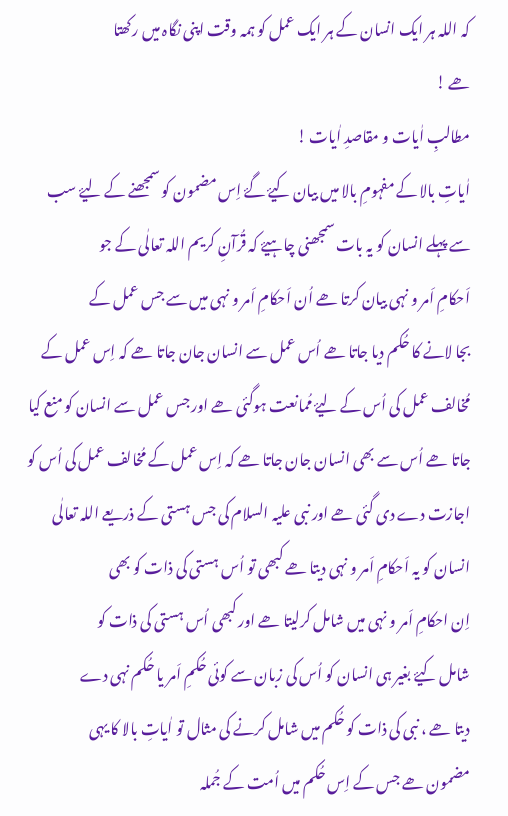کہ اللہ ہر ایک انسان کے ہر ایک عمل کو ہمہ وقت اپنی نگاہ میں رکھتا
ھے !
مطالبِ اٰیات و مقاصدِ اٰیات !
اٰیاتِ بالا کے مفہومِ بالا میں بیان کیۓ گۓ اِس مضمون کو سمجھنے کے لیۓ سب
سے پہلے انسان کو یہ بات سمجھنی چاہیۓ کہ قُرآنِ کریم اللہ تعالٰی کے جو
اَحکامِ اَمر و نہی بیان کرتا ھے اُن اَحکامِ اَمر و نہی میں سے جس عمل کے
بجا لانے کا حُکم دیا جاتا ھے اُس عمل سے انسان جان جاتا ھے کہ اِس عمل کے
مُخالف عمل کی اُس کے لیۓ مُمانعت ہوگئی ھے اور جس عمل سے انسان کو منع کیا
جاتا ھے اُس سے بھی انسان جان جاتا ھے کہ اِس عمل کے مُخالف عمل کی اُس کو
اجازت دے دی گئی ھے اور نبی علیہ السلام کی جس ہستی کے ذریعے اللہ تعالٰی
انسان کو یہ اَحکامِ اَمر و نہی دیتا ھے کبھی تو اُس ہستی کی ذات کو بھی
اِن احکامِ اَمر و نہی میں شامل کرلیتا ھے اور کبھی اُس ہستی کی ذات کو
شامل کیۓ بغیر ہی انسان کو اُس کی زبان سے کوئی حُکمِ اَمر یا حُکم نہی دے
دیتا ھے ، نبی کی ذات کو حُکم میں شامل کرنے کی مثال تو اٰیاتِ بالا کا یہی
مضمون ھے جس کے اِس حُکم میں اُمت کے جُملہ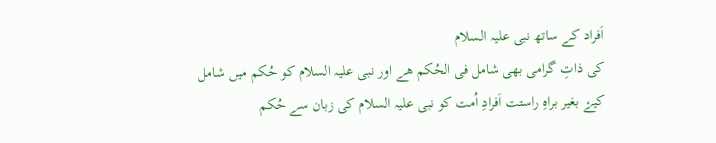اَفراد کے ساتھ نبی علیہ السلام
کی ذاتِ گرامی بھی شامل فی الحُکم ھے اور نبی علیہ السلام کو حُکم میں شامل
کیۓ بغیر براہِ راستت اَفرادِ اُمت کو نبی علیہ السلام کی زبان سے حُکم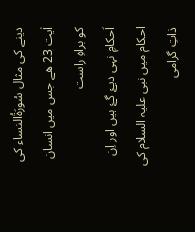دینے کی مثال سُورَةُالنساء کی اٰیت 23 ھے جس میں انسان کو براہِ راست
اَحکامِ نہی دیۓ گۓ ہیں اور اِن احکام میں نبی علیہ السلام کی ذاتِ گرامی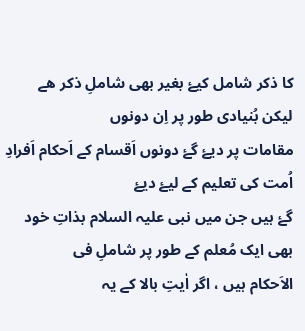کا ذکر شامل کیۓ بغیر بھی شاملِ ذکر ھے لیکن بُنیادی طور پر اِن دونوں
مقامات پر دیۓ گۓ دونوں اَقسام کے اَحکام اَفرادِ اُمت کی تعلیم کے لیۓ دیۓ
گۓ ہیں جن میں نبی علیہ السلام بذاتِ خود بھی ایک مُعلم کے طور پر شاملِ فی
الاَحکام ہیں ، اگر اٰیتِ بالا کے یہ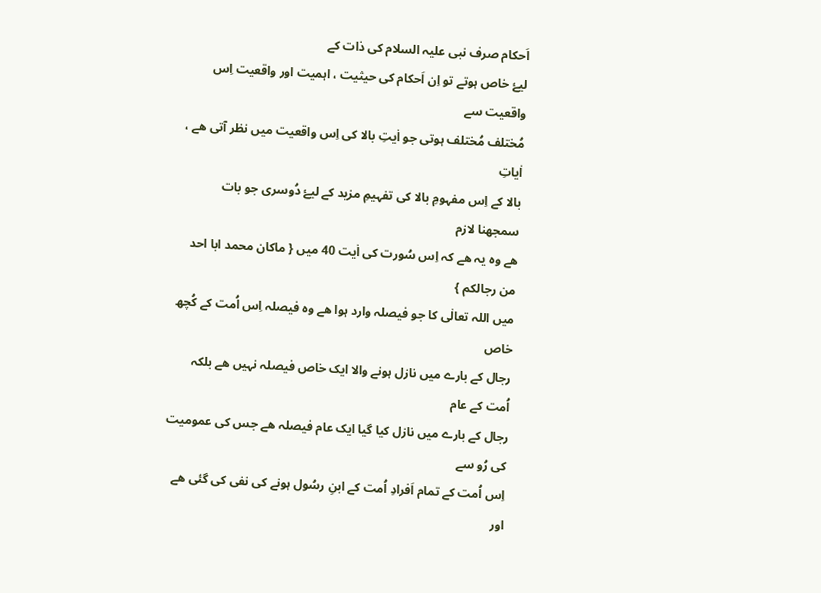اَحکام صرف نبی علیہ السلام کی ذات کے
لیۓ خاص ہوتے تو اِن اَحکام کی حیثیت ، اہمیت اور واقعیت اِس واقعیت سے
مُختلف مُختلف ہوتی جو اٰیتِ بالا کی اِس واقعیت میں نظر آتی ھے ، اٰیاتِ
بالا کے اِس مفہومِ بالا کی تفہیمِ مزید کے لیۓ دُوسری جو بات سمجھنا لازم
ھے وہ یہ ھے کہ اِس سُورت کی اٰیت 40 میں { ماکان محمد ابا احد من رجالکم }
میں اللہ تعالٰی کا جو فیصلہ وارد ہوا ھے وہ فیصلہ اِس اُمت کے کُچھ خاص
رجال کے بارے میں نازل ہونے والا ایک خاص فیصلہ نہیں ھے بلکہ اُمت کے عام
رجال کے بارے میں نازل کیا گیا ایک عام فیصلہ ھے جس کی عمومیت کی رُو سے
اِس اُمت کے تمام اَفرادِ اُمت کے ابنِ رسُول ہونے کی نفی کی گئی ھے اور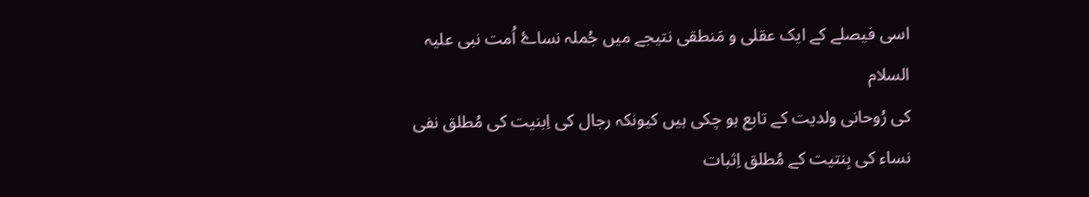اسی فیصلے کے ایک عقلی و مَنطقی نتیجے میں جُملہ نساۓ اُمت نبی علیہ السلام
کی رُوحانی ولدیت کے تابع ہو چکی ہیں کیونکہ رجال کی اِبنیت کی مُطلق نفی
نساء کی بِنتیت کے مُطلق اِثبات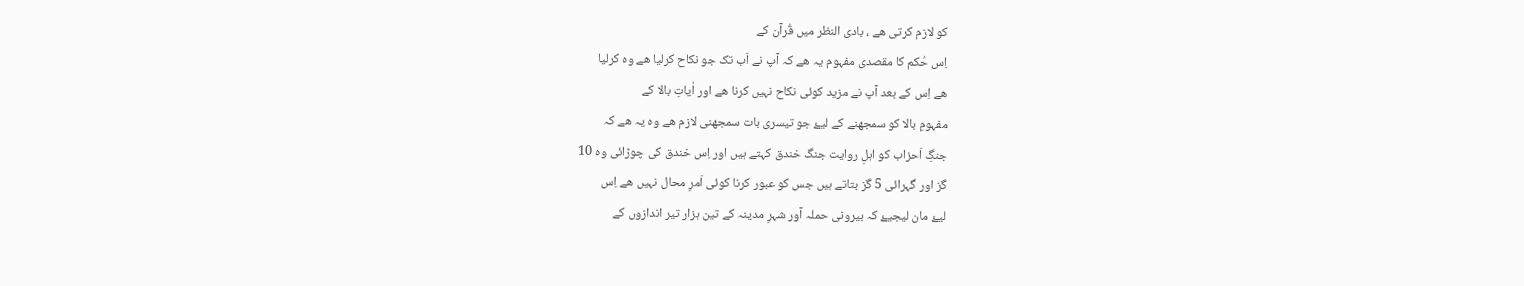کو لازم کرتی ھے ، بادی النظر میں قُرآن کے
اِس حُکم کا مقصدی مفہوم یہ ھے کہ آپ نے اَب تک جو نکاح کرلیا ھے وہ کرلیا
ھے اِس کے بعد آپ نے مزید کوئی نکاح نہیں کرنا ھے اور اٰیاتِ بالا کے
مفہومِ بالا کو سمجھنے کے لیۓ جو تیسری بات سمجھنی لازم ھے وہ یہ ھے کہ
جنگِ اَحزاب کو اہلِ روایت جنگ خندق کہتے ہیں اور اِس خندق کی چوڑائی وہ 10
گز اور گہرائی 5 گز بتاتے ہیں جس کو عبور کرنا کوئی اَمرِ محال نہیں ھے اِس
لیۓ مان لیجیۓ کہ بیرونی حملہ آور شہرِ مدینہ کے تین ہزار تیر اندازوں کے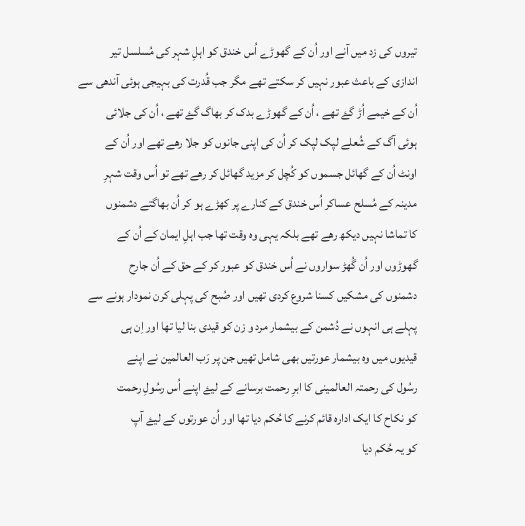تیروں کی زد میں آنے اور اُن کے گھوڑے اُس خندق کو اہلِ شہر کی مُسلسل تیر
اندازی کے باعث عبور نہیں کر سکتے تھے مگر جب قُدرت کی بہیجی ہوئی آندھی سے
اُن کے خیمے اُڑ گۓ تھے ، اُن کے گھوڑے بدک کر بھاگ گۓ تھے ، اُن کی جلائی
ہوئی آگ کے شُعلے لپک لپک کر اُن کی اپنی جانوں کو جلا رھے تھے اور اُن کے
اونٹ اُن کے گھائل جسموں کو کُچل کر مزید گھائل کر رھے تھے تو اُس وقت شہرِ
مدینہ کے مُسلح عساکر اُس خندق کے کنارے پر کھڑے ہو کر اُن بھاگتے دشمنوں
کا تماشا نہیں دیکھ رھے تھے بلکہ یہی وہ وقت تھا جب اہلِ ایمان کے اُن کے
گھوڑوں اور اُن گُھڑ سواروں نے اُس خندق کو عبور کر کے حق کے اُن جارح
دشمنوں کی مشکیں کسنا شروع کردی تھیں اور صُبح کی پہلی کرن نمودار ہونے سے
پہلے ہی انہوں نے دُشمن کے بیشمار مرد و زن کو قیدی بنا لیا تھا اور اِن ہی
قیدیوں میں وہ بیشمار عورتیں بھی شامل تھیں جن پر رَب العالمین نے اپنے
رسُول کی رحمتہ العالمینی کا ابرِ رحمت برسانے کے لیۓ اپنے اُس رسُولِ رحمت
کو نکاح کا ایک ادارہ قائم کرنے کا حُکم دیا تھا اور اُن عورتوں کے لیۓ آپ
کو یہ حُکم دیا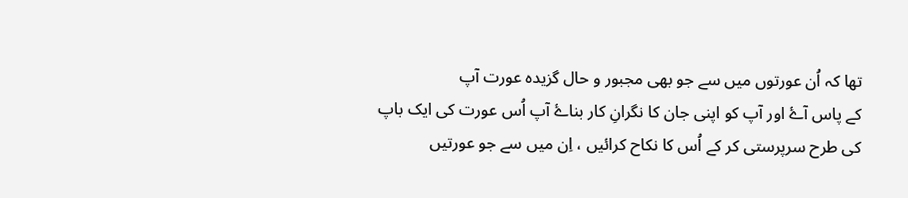تھا کہ اُن عورتوں میں سے جو بھی مجبور و حال گزیدہ عورت آپ
کے پاس آۓ اور آپ کو اپنی جان کا نگرانِ کار بناۓ آپ اُس عورت کی ایک باپ
کی طرح سرپرستی کر کے اُس کا نکاح کرائیں ، اِن میں سے جو عورتیں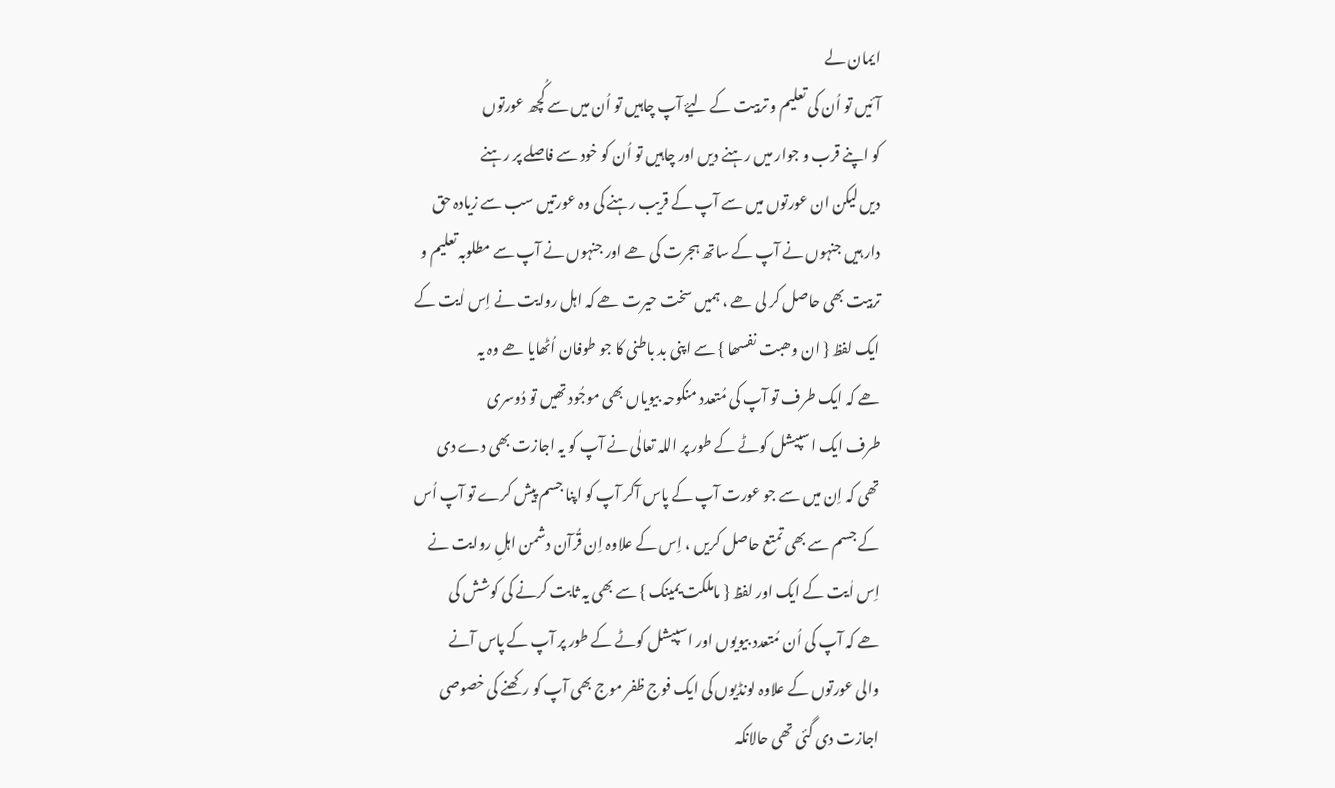ایمان لے
آئیں تو اُن کی تعلیم و تربیت کے لیۓ آپ چاہیں تو اُن میں سے کُچھ عورتوں
کو اپنے قرب و جوار میں رہنے دیں اور چاہیں تو اُن کو خود سے فاصلے پر رہنے
دیں لیکن ان عورتوں میں سے آپ کے قریب رہنے کی وہ عورتیں سب سے زیادہ حق
دار ہیں جنہوں نے آپ کے ساتھ ہجرت کی ھے اور جنہوں نے آپ سے مطلوبہ تعلیم و
تربیت بھی حاصل کر لی ھے ، ہمیں سخت حیرت ھے کہ اہل روایت نے اِس اٰیت کے
ایک لفظ { ان وھبت نفسھا } سے اپنی بد باطنی کا جو طوفان اُٹھایا ھے وہ یہ
ھے کہ ایک طرف تو آپ کی مُتعدد منکوحہ بیویاں بھی موجُود تھیں تو دُوسری
طرف ایک اسپیشل کوٹے کے طور پر اللہ تعالٰی نے آپ کو یہ اجازت بھی دے دی
تھی کہ اِن میں سے جو عورت آپ کے پاس آکر آپ کو اپنا جسم پیش کرے تو آپ اُس
کے جسم سے بھی تمتع حاصل کریں ، اِس کے علاوہ اِن قُرآن دشمن اہلِ روایت نے
اِس اٰیت کے ایک اور لفظ { ماملکت یمینک } سے بھی یہ ثابت کرنے کی کوشش کی
ھے کہ آپ کی اُن مُتعدد بیویوں اور اسپیشل کوٹے کے طور پر آپ کے پاس آنے
والی عورتوں کے علاوہ لونڈیوں کی ایک فوج ظفر موج بھی آپ کو رکھنے کی خصوصی
اجازت دی گئی تھی حالانکہ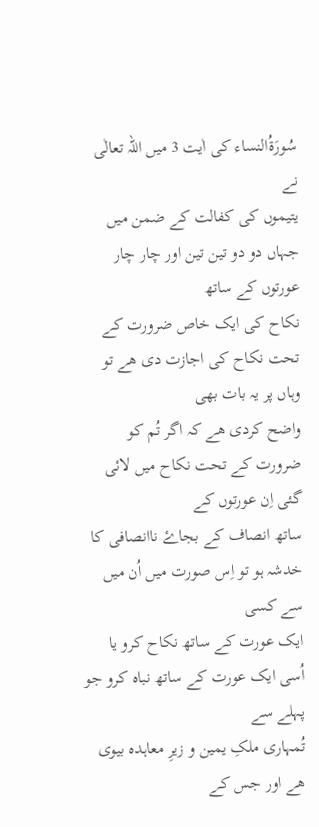سُورَةُالنساء کی اٰیت 3 میں اللہ تعالٰی نے
یتیموں کی کفالت کے ضمن میں جہاں دو دو تین تین اور چار چار عورتوں کے ساتھ
نکاح کی ایک خاص ضرورت کے تحت نکاح کی اجازت دی ھے تو وہاں پر یہ بات بھی
واضح کردی ھے کہ اگر تُم کو ضرورت کے تحت نکاح میں لائی گئی اِن عورتوں کے
ساتھ انصاف کے بجاۓ ناانصافی کا خدشہ ہو تو اِس صورت میں اُن میں سے کسی
ایک عورت کے ساتھ نکاح کرو یا اُسی ایک عورت کے ساتھ نباہ کرو جو پہلے سے
تُمہاری ملکِ یمین و زیرِ معاہدہ بیوی ھے اور جس کے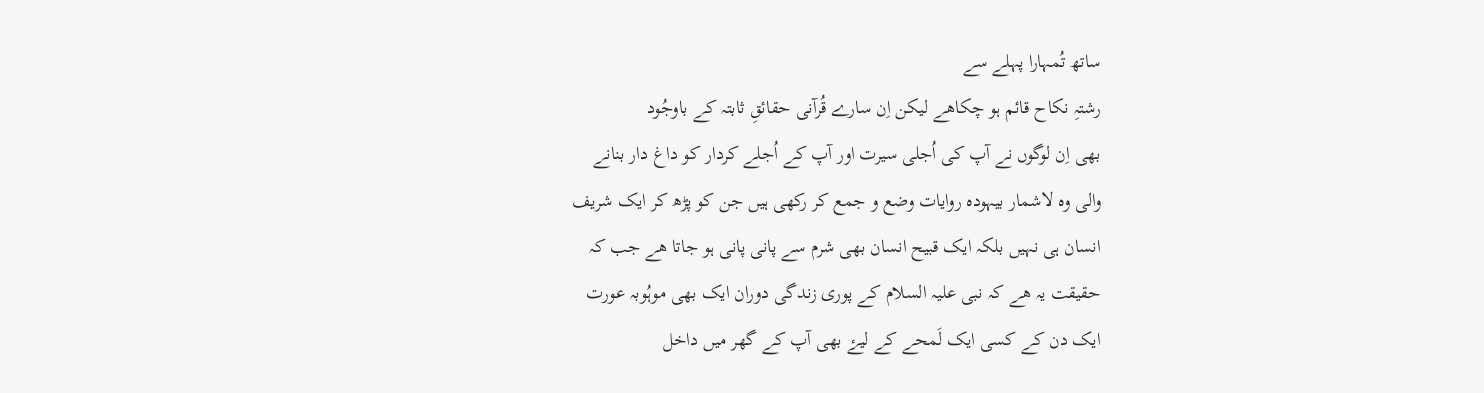ساتھ تُمہارا پہلے سے
رشتہِ نکاح قائم ہو چکاھے لیکن اِن سارے قُرآنی حقائقِ ثابتہ کے باوجُود
بھی اِن لوگوں نے آپ کی اُجلی سیرت اور آپ کے اُجلے کردار کو داغ دار بنانے
والی وہ لاشمار بیہودہ روایات وضع و جمع کر رکھی ہیں جن کو پڑھ کر ایک شریف
انسان ہی نہیں بلکہ ایک قبیح انسان بھی شرم سے پانی پانی ہو جاتا ھے جب کہ
حقیقت یہ ھے کہ نبی علیہ السلام کے پوری زندگی دوران ایک بھی موہُوبہ عورت
ایک دن کے کسی ایک لَمحے کے لیۓ بھی آپ کے گھر میں داخل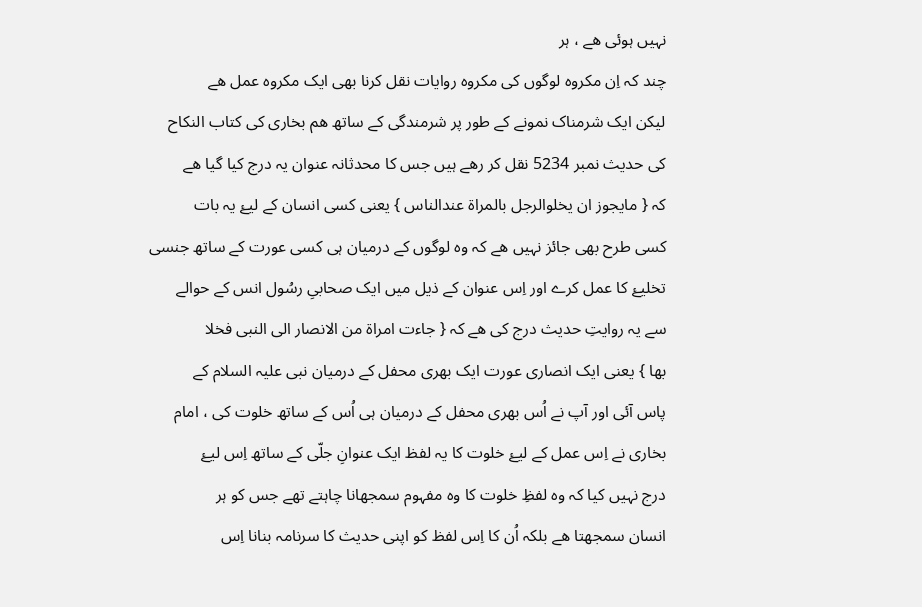نہیں ہوئی ھے ، ہر
چند کہ اِن مکروہ لوگوں کی مکروہ روایات نقل کرنا بھی ایک مکروہ عمل ھے
لیکن ایک شرمناک نمونے کے طور پر شرمندگی کے ساتھ ھم بخاری کی کتاب النکاح
کی حدیث نمبر 5234 نقل کر رھے ہیں جس کا محدثانہ عنوان یہ درج کیا گیا ھے
کہ { مایجوز ان یخلوالرجل بالمراة عندالناس } یعنی کسی انسان کے لیۓ یہ بات
کسی طرح بھی جائز نہیں ھے کہ وہ لوگوں کے درمیان ہی کسی عورت کے ساتھ جنسی
تخلیۓ کا عمل کرے اور اِس عنوان کے ذیل میں ایک صحابیِ رسُول انس کے حوالے
سے یہ روایتِ حدیث درج کی ھے کہ { جاءت امراة من الانصار الی النبی فخلا
بھا } یعنی ایک انصاری عورت ایک بھری محفل کے درمیان نبی علیہ السلام کے
پاس آئی اور آپ نے اُس بھری محفل کے درمیان ہی اُس کے ساتھ خلوت کی ، امام
بخاری نے اِس عمل کے لیۓ خلوت کا یہ لفظ ایک عنوانِ جلّی کے ساتھ اِس لیۓ
درج نہیں کیا کہ وہ لفظِ خلوت کا وہ مفہوم سمجھانا چاہتے تھے جس کو ہر
انسان سمجھتا ھے بلکہ اُن کا اِس لفظ کو اپنی حدیث کا سرنامہ بنانا اِس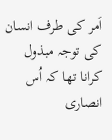اَمر کی طرف انسان کی توجہ مبذول کرانا تھا کہ اُس انصاری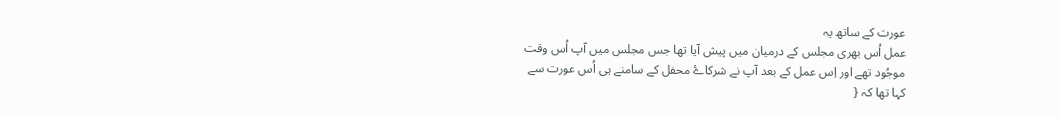عورت کے ساتھ یہ
عمل اُس بھری مجلس کے درمیان میں پیش آیا تھا جس مجلس میں آپ اُس وقت
موجُود تھے اور اِس عمل کے بعد آپ نے شرکاۓ محفل کے سامنے ہی اُس عورت سے
کہا تھا کہ {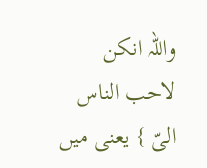واللہ انکن لاحب الناس الیّ } یعنی میں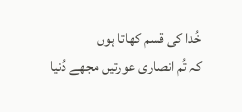خُدا کی قسم کھاتا ہوں
کہ تُم انصاری عورتیں مجھے دُنیا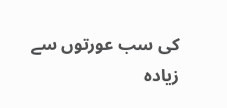کی سب عورتوں سے زیادہ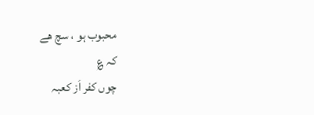محبوب ہو ، سچ ھے
کہ ؏
چوں کفر اَز کعبہ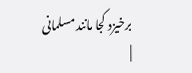برخیزد کجا مانند مسلمانی
|